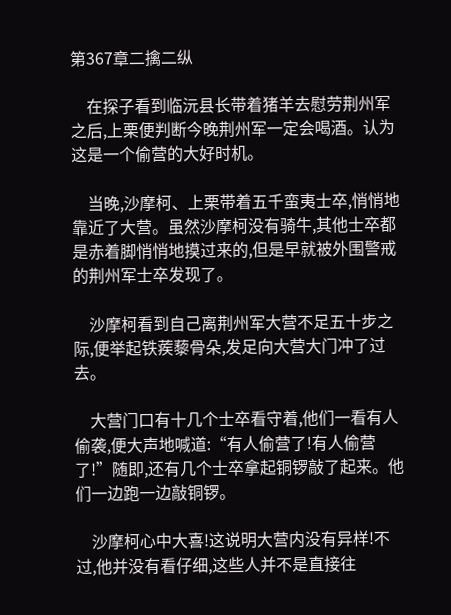第367章二擒二纵

    在探子看到临沅县长带着猪羊去慰劳荆州军之后,上栗便判断今晚荆州军一定会喝酒。认为这是一个偷营的大好时机。

    当晚,沙摩柯、上栗带着五千蛮夷士卒,悄悄地靠近了大营。虽然沙摩柯没有骑牛,其他士卒都是赤着脚悄悄地摸过来的,但是早就被外围警戒的荆州军士卒发现了。

    沙摩柯看到自己离荆州军大营不足五十步之际,便举起铁蒺藜骨朵,发足向大营大门冲了过去。

    大营门口有十几个士卒看守着,他们一看有人偷袭,便大声地喊道:“有人偷营了!有人偷营了!”随即,还有几个士卒拿起铜锣敲了起来。他们一边跑一边敲铜锣。

    沙摩柯心中大喜!这说明大营内没有异样!不过,他并没有看仔细,这些人并不是直接往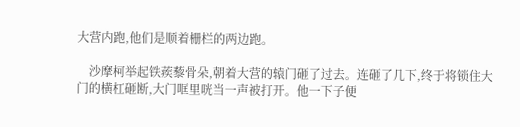大营内跑,他们是顺着栅栏的两边跑。

    沙摩柯举起铁蒺藜骨朵,朝着大营的辕门砸了过去。连砸了几下,终于将锁住大门的横杠砸断,大门哐里咣当一声被打开。他一下子便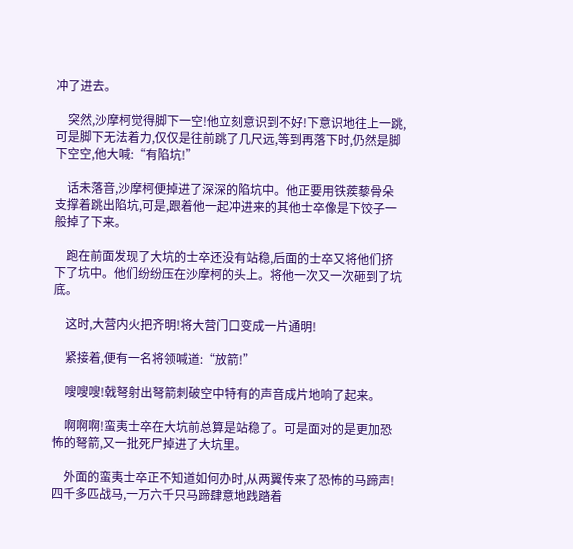冲了进去。

    突然,沙摩柯觉得脚下一空!他立刻意识到不好!下意识地往上一跳,可是脚下无法着力,仅仅是往前跳了几尺远,等到再落下时,仍然是脚下空空,他大喊:“有陷坑!”

    话未落音,沙摩柯便掉进了深深的陷坑中。他正要用铁蒺藜骨朵支撑着跳出陷坑,可是,跟着他一起冲进来的其他士卒像是下饺子一般掉了下来。

    跑在前面发现了大坑的士卒还没有站稳,后面的士卒又将他们挤下了坑中。他们纷纷压在沙摩柯的头上。将他一次又一次砸到了坑底。

    这时,大营内火把齐明!将大营门口变成一片通明!

    紧接着,便有一名将领喊道:“放箭!”

    嗖嗖嗖!戟弩射出弩箭刺破空中特有的声音成片地响了起来。

    啊啊啊!蛮夷士卒在大坑前总算是站稳了。可是面对的是更加恐怖的弩箭,又一批死尸掉进了大坑里。

    外面的蛮夷士卒正不知道如何办时,从两翼传来了恐怖的马蹄声!四千多匹战马,一万六千只马蹄肆意地践踏着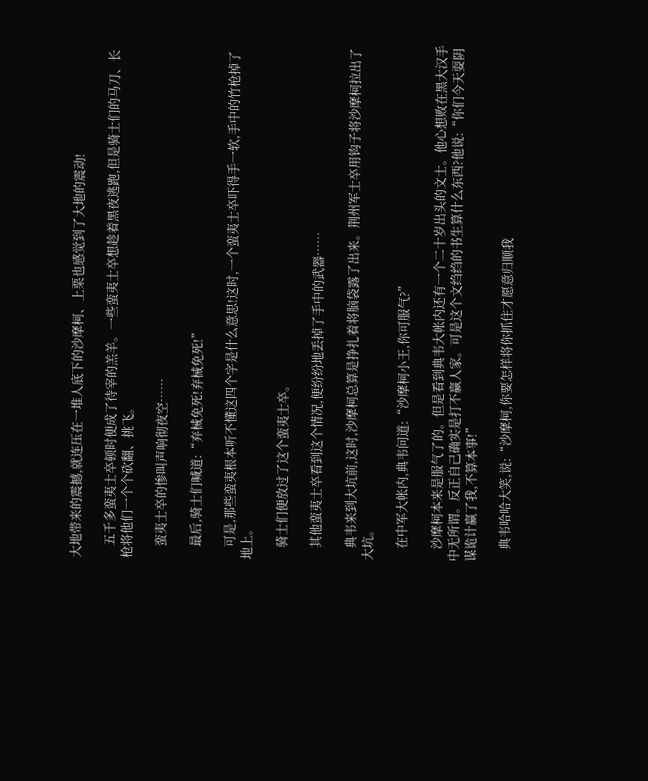大地带来的震撼,就连压在一堆人底下的沙摩柯、上栗也感觉到了大地的震动!

    五千多蛮夷士卒顿时便成了待宰的羔羊。一些蛮夷士卒想趁着黑夜逃跑,但是骑士们的马刀、长枪将他们一个个砍翻、挑飞。

    蛮夷士卒的惨叫声响彻夜空……

    最后,骑士们喊道:“弃械免死!弃械免死!”

    可是,那些蛮夷根本听不懂这四个字是什么意思!这时,一个蛮夷士卒吓得手一软,手中的竹枪掉了地上。

    骑士们便放过了这个蛮夷士卒。

    其他蛮夷士卒看到这个情况,便纷纷地丢掉了手中的武器……

    典韦来到大坑前,这时,沙摩柯总算是挣扎着将脑袋露了出来。荆州军士卒用钩子将沙摩柯拉出了大坑。

    在中军大帐内,典韦问道:“沙摩柯小王,你可服气?”

    沙摩柯本来是服气了的。但是看到典韦大帐内还有一个二十岁出头的文士。他心想败在黑大汉手中无所谓。反正自己确实是打不赢人家。可是这个文绉绉的书生算什么东西?他说:“你们今天耍阴谋诡计赢了我,不算本事!”

    典韦哈哈大笑,说:“沙摩柯,你要怎样将你抓住才愿意归顺我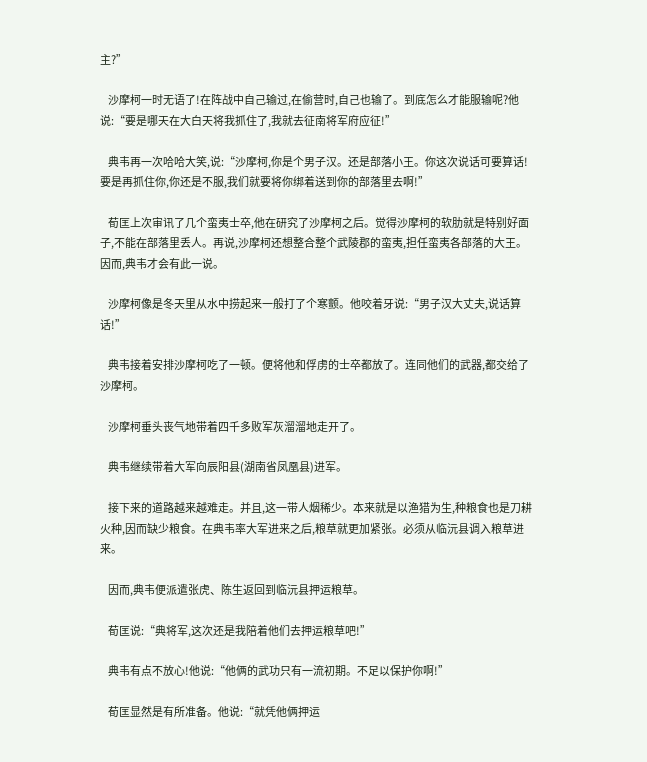主?”

    沙摩柯一时无语了!在阵战中自己输过,在偷营时,自己也输了。到底怎么才能服输呢?他说:“要是哪天在大白天将我抓住了,我就去征南将军府应征!”

    典韦再一次哈哈大笑,说:“沙摩柯,你是个男子汉。还是部落小王。你这次说话可要算话!要是再抓住你,你还是不服,我们就要将你绑着送到你的部落里去啊!”

    荀匡上次审讯了几个蛮夷士卒,他在研究了沙摩柯之后。觉得沙摩柯的软肋就是特别好面子,不能在部落里丢人。再说,沙摩柯还想整合整个武陵郡的蛮夷,担任蛮夷各部落的大王。因而,典韦才会有此一说。

    沙摩柯像是冬天里从水中捞起来一般打了个寒颤。他咬着牙说:“男子汉大丈夫,说话算话!”

    典韦接着安排沙摩柯吃了一顿。便将他和俘虏的士卒都放了。连同他们的武器,都交给了沙摩柯。

    沙摩柯垂头丧气地带着四千多败军灰溜溜地走开了。

    典韦继续带着大军向辰阳县(湖南省凤凰县)进军。

    接下来的道路越来越难走。并且,这一带人烟稀少。本来就是以渔猎为生,种粮食也是刀耕火种,因而缺少粮食。在典韦率大军进来之后,粮草就更加紧张。必须从临沅县调入粮草进来。

    因而,典韦便派遣张虎、陈生返回到临沅县押运粮草。

    荀匡说:“典将军,这次还是我陪着他们去押运粮草吧!”

    典韦有点不放心!他说:“他俩的武功只有一流初期。不足以保护你啊!”

    荀匡显然是有所准备。他说:“就凭他俩押运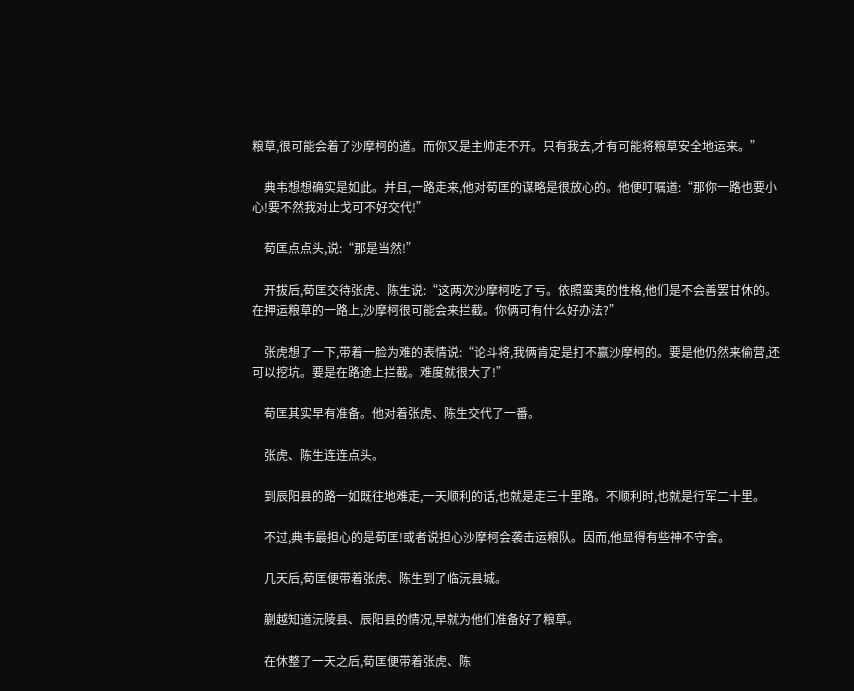粮草,很可能会着了沙摩柯的道。而你又是主帅走不开。只有我去,才有可能将粮草安全地运来。”

    典韦想想确实是如此。并且,一路走来,他对荀匡的谋略是很放心的。他便叮嘱道:“那你一路也要小心!要不然我对止戈可不好交代!”

    荀匡点点头,说:“那是当然!”

    开拔后,荀匡交待张虎、陈生说:“这两次沙摩柯吃了亏。依照蛮夷的性格,他们是不会善罢甘休的。在押运粮草的一路上,沙摩柯很可能会来拦截。你俩可有什么好办法?”

    张虎想了一下,带着一脸为难的表情说:“论斗将,我俩肯定是打不赢沙摩柯的。要是他仍然来偷营,还可以挖坑。要是在路途上拦截。难度就很大了!”

    荀匡其实早有准备。他对着张虎、陈生交代了一番。

    张虎、陈生连连点头。

    到辰阳县的路一如既往地难走,一天顺利的话,也就是走三十里路。不顺利时,也就是行军二十里。

    不过,典韦最担心的是荀匡!或者说担心沙摩柯会袭击运粮队。因而,他显得有些神不守舍。

    几天后,荀匡便带着张虎、陈生到了临沅县城。

    蒯越知道沅陵县、辰阳县的情况,早就为他们准备好了粮草。

    在休整了一天之后,荀匡便带着张虎、陈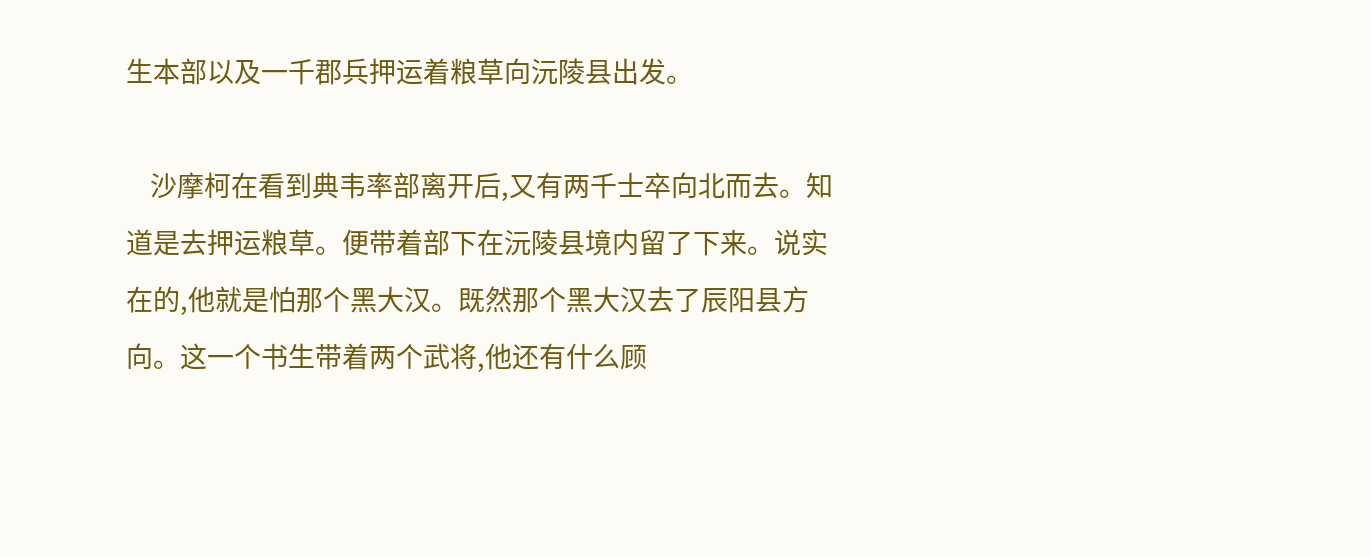生本部以及一千郡兵押运着粮草向沅陵县出发。

    沙摩柯在看到典韦率部离开后,又有两千士卒向北而去。知道是去押运粮草。便带着部下在沅陵县境内留了下来。说实在的,他就是怕那个黑大汉。既然那个黑大汉去了辰阳县方向。这一个书生带着两个武将,他还有什么顾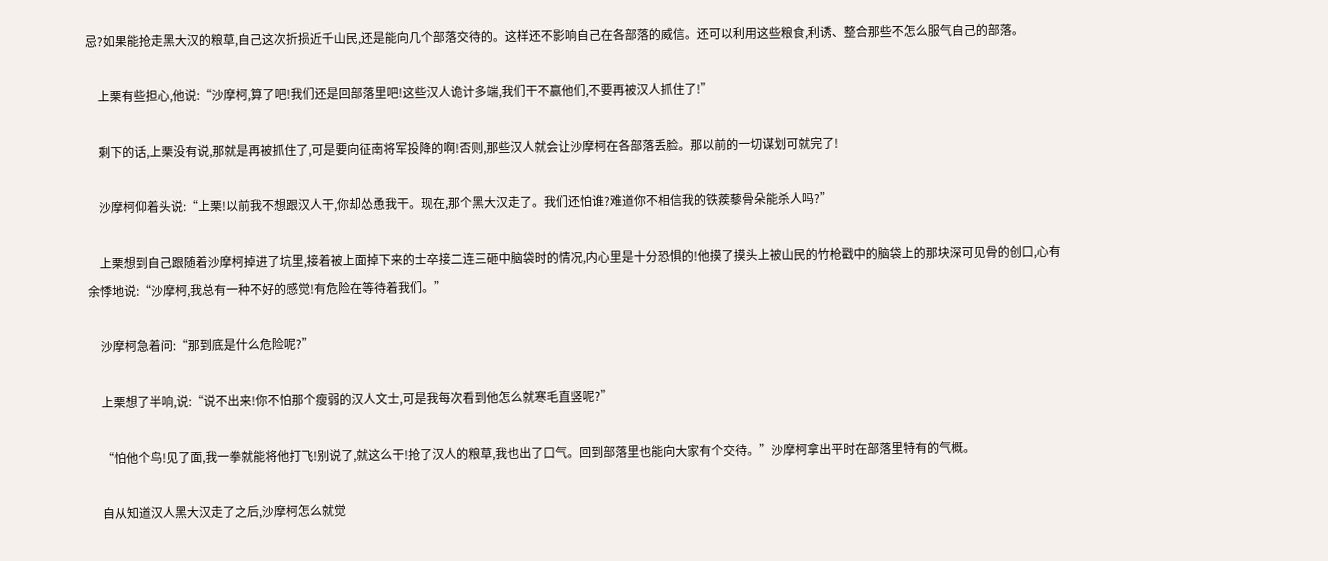忌?如果能抢走黑大汉的粮草,自己这次折损近千山民,还是能向几个部落交待的。这样还不影响自己在各部落的威信。还可以利用这些粮食,利诱、整合那些不怎么服气自己的部落。

    上栗有些担心,他说:“沙摩柯,算了吧!我们还是回部落里吧!这些汉人诡计多端,我们干不赢他们,不要再被汉人抓住了!”

    剩下的话,上栗没有说,那就是再被抓住了,可是要向征南将军投降的啊!否则,那些汉人就会让沙摩柯在各部落丢脸。那以前的一切谋划可就完了!

    沙摩柯仰着头说:“上栗!以前我不想跟汉人干,你却怂恿我干。现在,那个黑大汉走了。我们还怕谁?难道你不相信我的铁蒺藜骨朵能杀人吗?”

    上栗想到自己跟随着沙摩柯掉进了坑里,接着被上面掉下来的士卒接二连三砸中脑袋时的情况,内心里是十分恐惧的!他摸了摸头上被山民的竹枪戳中的脑袋上的那块深可见骨的创口,心有余悸地说:“沙摩柯,我总有一种不好的感觉!有危险在等待着我们。”

    沙摩柯急着问:“那到底是什么危险呢?”

    上栗想了半响,说:“说不出来!你不怕那个瘦弱的汉人文士,可是我每次看到他怎么就寒毛直竖呢?”

    “怕他个鸟!见了面,我一拳就能将他打飞!别说了,就这么干!抢了汉人的粮草,我也出了口气。回到部落里也能向大家有个交待。”沙摩柯拿出平时在部落里特有的气概。

    自从知道汉人黑大汉走了之后,沙摩柯怎么就觉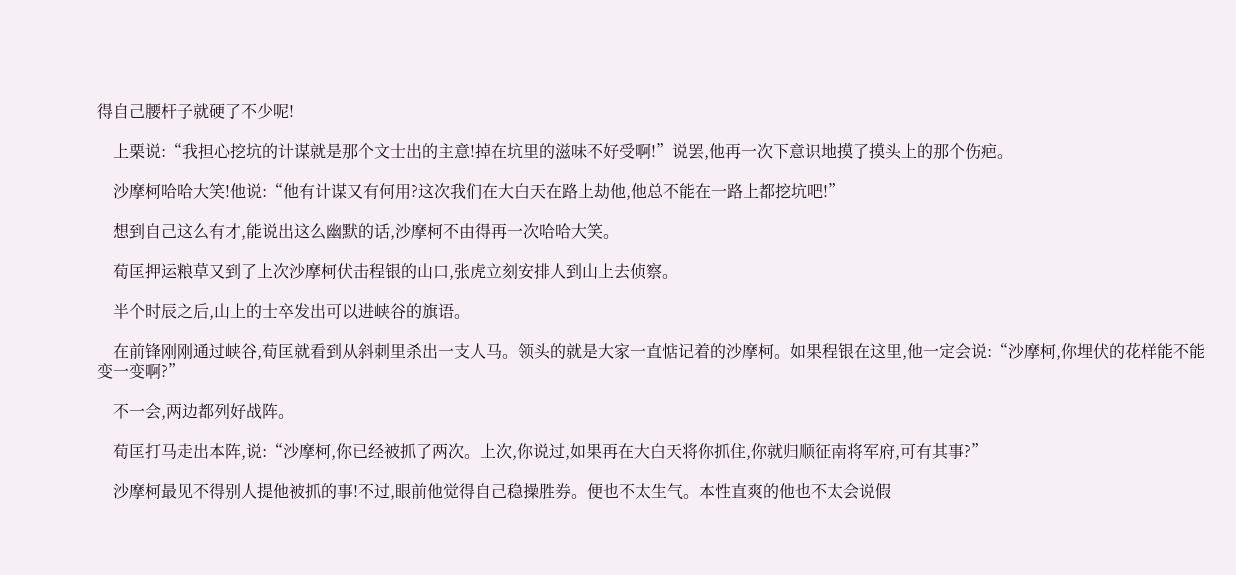得自己腰杆子就硬了不少呢!

    上栗说:“我担心挖坑的计谋就是那个文士出的主意!掉在坑里的滋味不好受啊!”说罢,他再一次下意识地摸了摸头上的那个伤疤。

    沙摩柯哈哈大笑!他说:“他有计谋又有何用?这次我们在大白天在路上劫他,他总不能在一路上都挖坑吧!”

    想到自己这么有才,能说出这么幽默的话,沙摩柯不由得再一次哈哈大笑。

    荀匡押运粮草又到了上次沙摩柯伏击程银的山口,张虎立刻安排人到山上去侦察。

    半个时辰之后,山上的士卒发出可以进峡谷的旗语。

    在前锋刚刚通过峡谷,荀匡就看到从斜刺里杀出一支人马。领头的就是大家一直惦记着的沙摩柯。如果程银在这里,他一定会说:“沙摩柯,你埋伏的花样能不能变一变啊?”

    不一会,两边都列好战阵。

    荀匡打马走出本阵,说:“沙摩柯,你已经被抓了两次。上次,你说过,如果再在大白天将你抓住,你就归顺征南将军府,可有其事?”

    沙摩柯最见不得别人提他被抓的事!不过,眼前他觉得自己稳操胜券。便也不太生气。本性直爽的他也不太会说假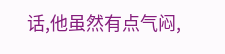话,他虽然有点气闷,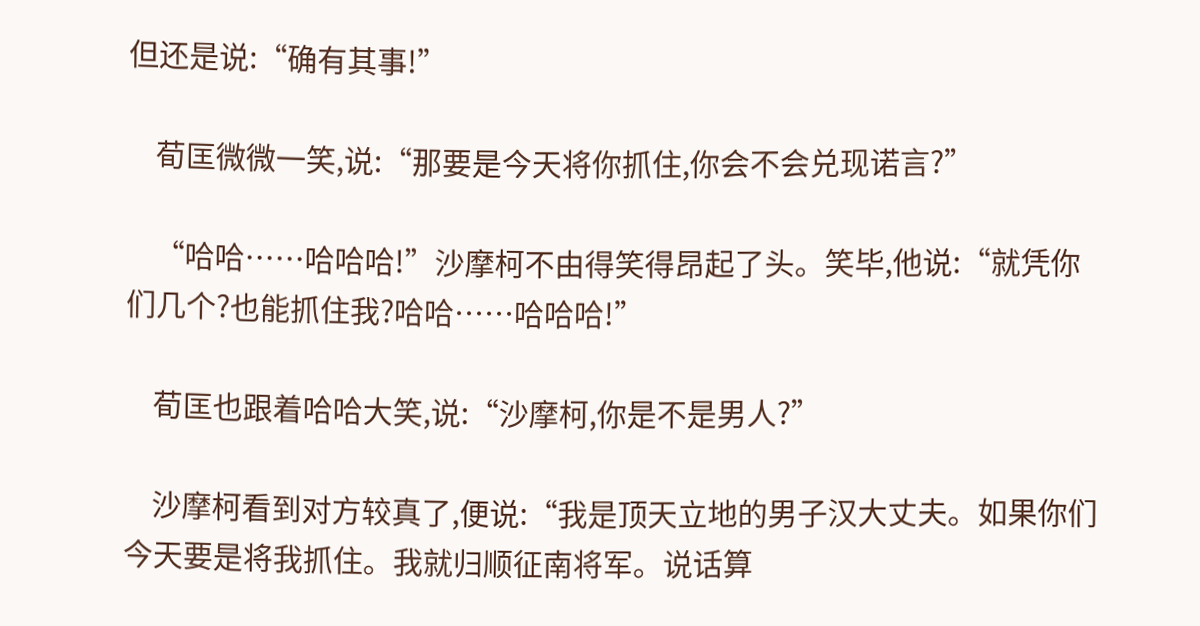但还是说:“确有其事!”

    荀匡微微一笑,说:“那要是今天将你抓住,你会不会兑现诺言?”

    “哈哈……哈哈哈!”沙摩柯不由得笑得昂起了头。笑毕,他说:“就凭你们几个?也能抓住我?哈哈……哈哈哈!”

    荀匡也跟着哈哈大笑,说:“沙摩柯,你是不是男人?”

    沙摩柯看到对方较真了,便说:“我是顶天立地的男子汉大丈夫。如果你们今天要是将我抓住。我就归顺征南将军。说话算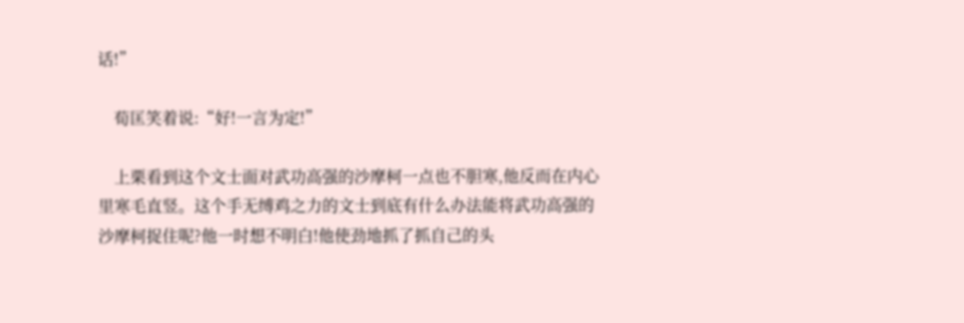话!”

    荀匡笑着说:“好!一言为定!”

    上栗看到这个文士面对武功高强的沙摩柯一点也不胆寒,他反而在内心里寒毛直竖。这个手无缚鸡之力的文士到底有什么办法能将武功高强的沙摩柯捉住呢?他一时想不明白!他使劲地抓了抓自己的头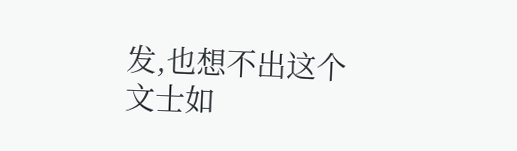发,也想不出这个文士如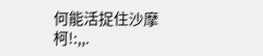何能活捉住沙摩柯!:,,.